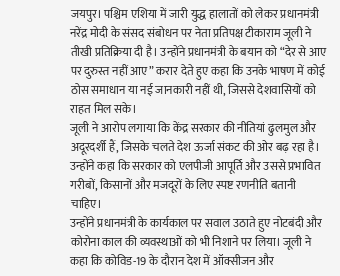जयपुर। पश्चिम एशिया में जारी युद्ध हालातों को लेकर प्रधानमंत्री नरेंद्र मोदी के संसद संबोधन पर नेता प्रतिपक्ष टीकाराम जूली ने तीखी प्रतिक्रिया दी है। उन्होंने प्रधानमंत्री के बयान को “देर से आए पर दुरुस्त नहीं आए” करार देते हुए कहा कि उनके भाषण में कोई ठोस समाधान या नई जानकारी नहीं थी, जिससे देशवासियों को राहत मिल सके।
जूली ने आरोप लगाया कि केंद्र सरकार की नीतियां ढुलमुल और अदूरदर्शी हैं, जिसके चलते देश ऊर्जा संकट की ओर बढ़ रहा है। उन्होंने कहा कि सरकार को एलपीजी आपूर्ति और उससे प्रभावित गरीबों, किसानों और मजदूरों के लिए स्पष्ट रणनीति बतानी चाहिए।
उन्होंने प्रधानमंत्री के कार्यकाल पर सवाल उठाते हुए नोटबंदी और कोरोना काल की व्यवस्थाओं को भी निशाने पर लिया। जूली ने कहा कि कोविड-19 के दौरान देश में ऑक्सीजन और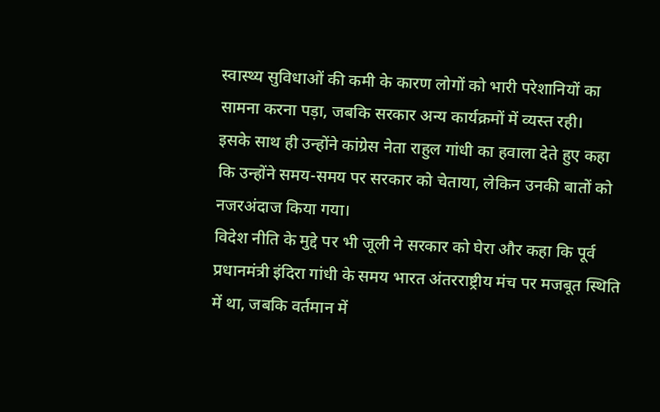स्वास्थ्य सुविधाओं की कमी के कारण लोगों को भारी परेशानियों का सामना करना पड़ा, जबकि सरकार अन्य कार्यक्रमों में व्यस्त रही।
इसके साथ ही उन्होंने कांग्रेस नेता राहुल गांधी का हवाला देते हुए कहा कि उन्होंने समय-समय पर सरकार को चेताया, लेकिन उनकी बातों को नजरअंदाज किया गया।
विदेश नीति के मुद्दे पर भी जूली ने सरकार को घेरा और कहा कि पूर्व प्रधानमंत्री इंदिरा गांधी के समय भारत अंतरराष्ट्रीय मंच पर मजबूत स्थिति में था, जबकि वर्तमान में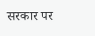सरकार पर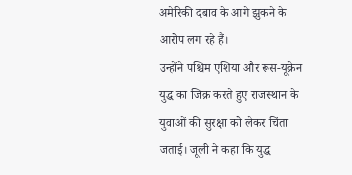अमेरिकी दबाव के आगे झुकने के आरोप लग रहे हैं।
उन्होंने पश्चिम एशिया और रूस-यूक्रेन युद्ध का जिक्र करते हुए राजस्थान के युवाओं की सुरक्षा को लेकर चिंता जताई। जूली ने कहा कि युद्ध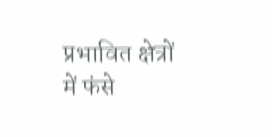प्रभावित क्षेत्रों में फंसे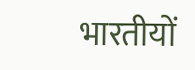भारतीयों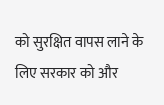को सुरक्षित वापस लाने के लिए सरकार को और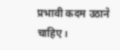प्रभावी कदम उठाने चाहिए।